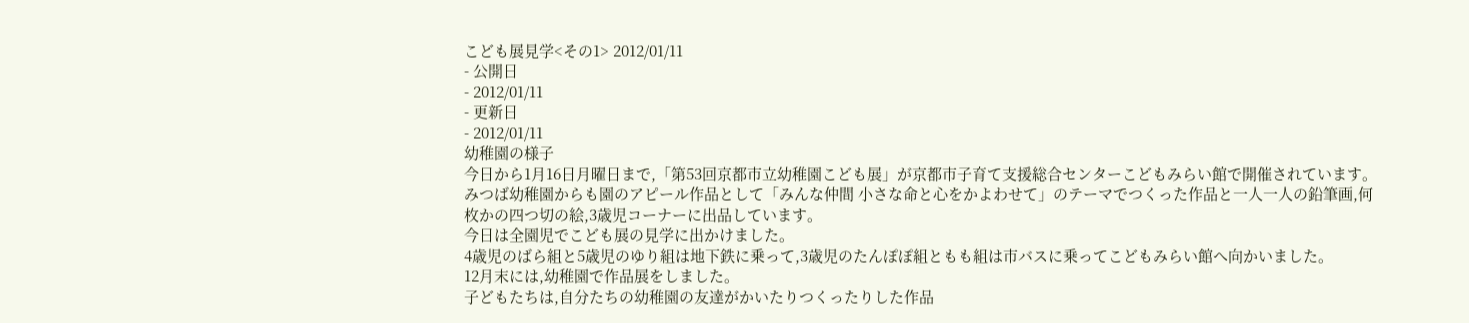こども展見学<その1> 2012/01/11
- 公開日
- 2012/01/11
- 更新日
- 2012/01/11
幼稚園の様子
今日から1月16日月曜日まで,「第53回京都市立幼稚園こども展」が京都市子育て支援総合センターこどもみらい館で開催されています。
みつば幼稚園からも園のアピール作品として「みんな仲間 小さな命と心をかよわせて」のテーマでつくった作品と一人一人の鉛筆画,何枚かの四つ切の絵,3歳児コーナーに出品しています。
今日は全園児でこども展の見学に出かけました。
4歳児のばら組と5歳児のゆり組は地下鉄に乗って,3歳児のたんぽぽ組ともも組は市バスに乗ってこどもみらい館へ向かいました。
12月末には,幼稚園で作品展をしました。
子どもたちは,自分たちの幼稚園の友達がかいたりつくったりした作品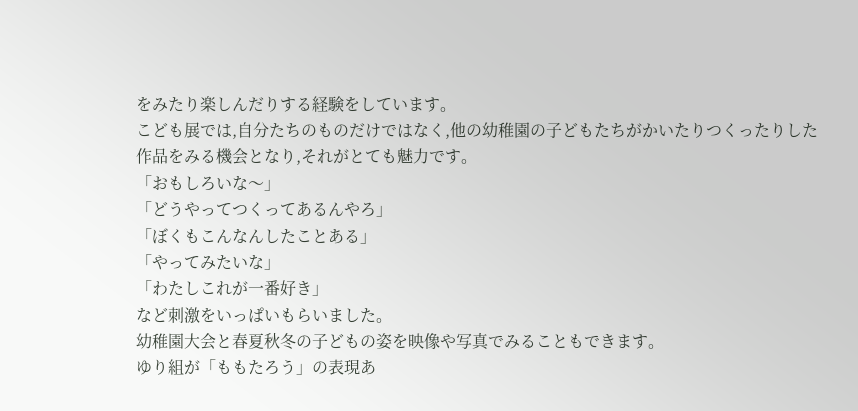をみたり楽しんだりする経験をしています。
こども展では,自分たちのものだけではなく,他の幼稚園の子どもたちがかいたりつくったりした作品をみる機会となり,それがとても魅力です。
「おもしろいな〜」
「どうやってつくってあるんやろ」
「ぼくもこんなんしたことある」
「やってみたいな」
「わたしこれが一番好き」
など刺激をいっぱいもらいました。
幼稚園大会と春夏秋冬の子どもの姿を映像や写真でみることもできます。
ゆり組が「ももたろう」の表現あ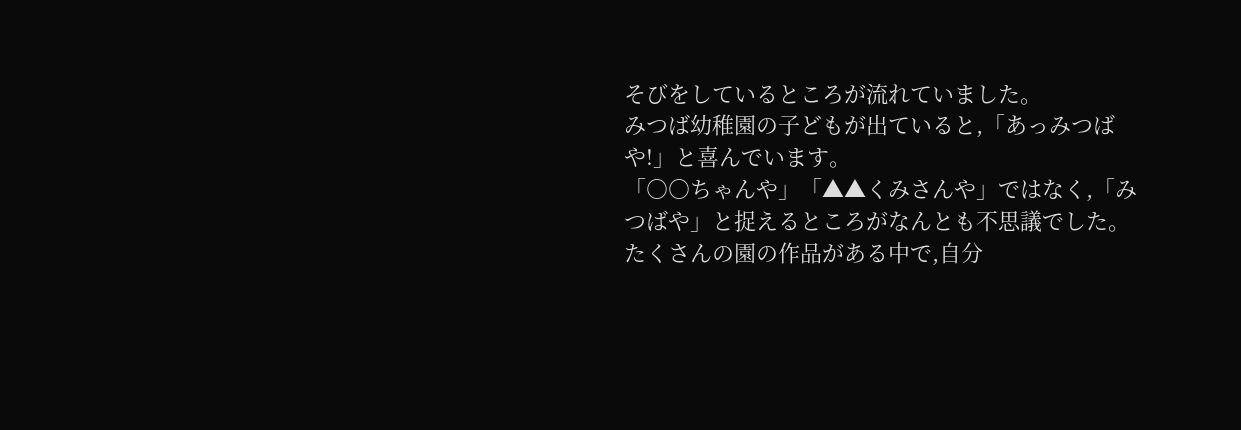そびをしているところが流れていました。
みつば幼稚園の子どもが出ていると,「あっみつばや!」と喜んでいます。
「○○ちゃんや」「▲▲くみさんや」ではなく,「みつばや」と捉えるところがなんとも不思議でした。
たくさんの園の作品がある中で,自分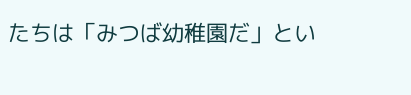たちは「みつば幼稚園だ」とい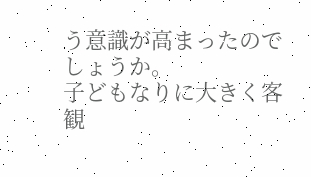う意識が高まったのでしょうか。
子どもなりに大きく客観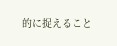的に捉えること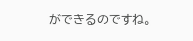ができるのですね。